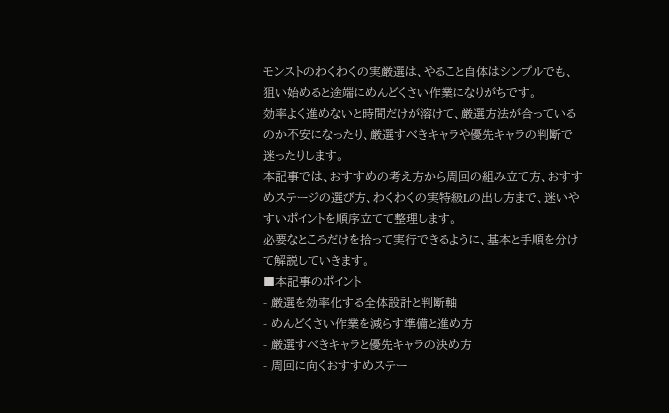モンストのわくわくの実厳選は、やること自体はシンプルでも、狙い始めると途端にめんどくさい作業になりがちです。
効率よく進めないと時間だけが溶けて、厳選方法が合っているのか不安になったり、厳選すべきキャラや優先キャラの判断で迷ったりします。
本記事では、おすすめの考え方から周回の組み立て方、おすすめステージの選び方、わくわくの実特級Lの出し方まで、迷いやすいポイントを順序立てて整理します。
必要なところだけを拾って実行できるように、基本と手順を分けて解説していきます。
■本記事のポイント
- 厳選を効率化する全体設計と判断軸
- めんどくさい作業を減らす準備と進め方
- 厳選すべきキャラと優先キャラの決め方
- 周回に向くおすすめステー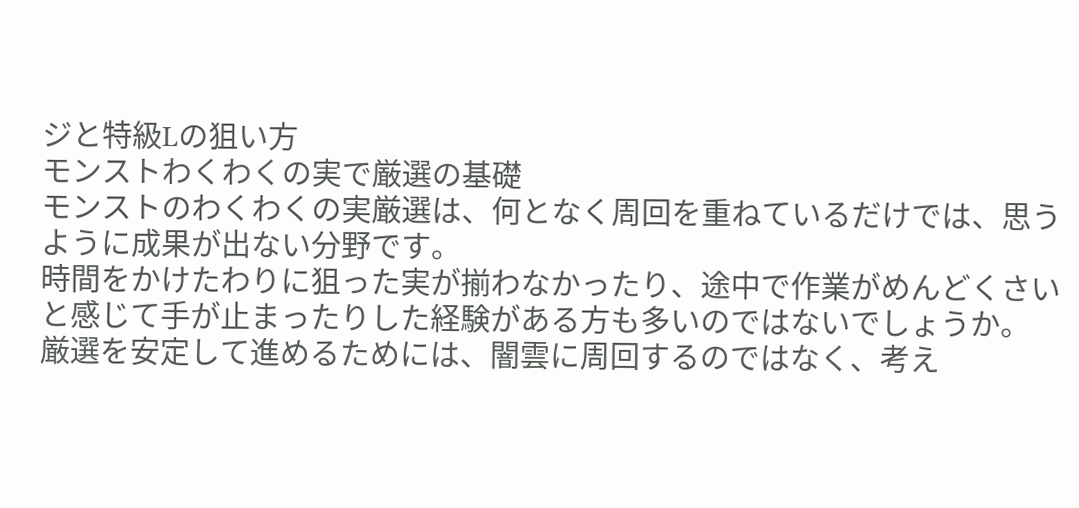ジと特級Lの狙い方
モンストわくわくの実で厳選の基礎
モンストのわくわくの実厳選は、何となく周回を重ねているだけでは、思うように成果が出ない分野です。
時間をかけたわりに狙った実が揃わなかったり、途中で作業がめんどくさいと感じて手が止まったりした経験がある方も多いのではないでしょうか。
厳選を安定して進めるためには、闇雲に周回するのではなく、考え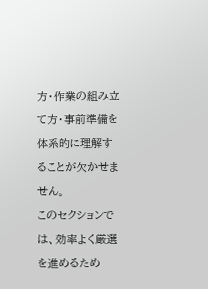方・作業の組み立て方・事前準備を体系的に理解することが欠かせません。
このセクションでは、効率よく厳選を進めるため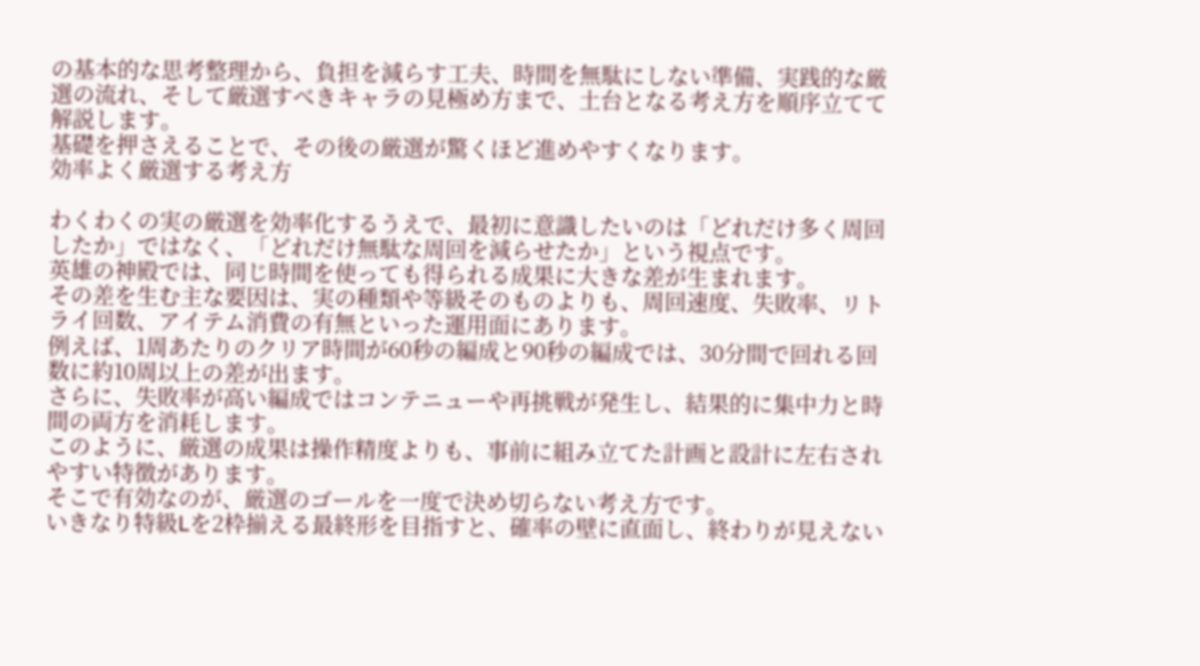の基本的な思考整理から、負担を減らす工夫、時間を無駄にしない準備、実践的な厳選の流れ、そして厳選すべきキャラの見極め方まで、土台となる考え方を順序立てて解説します。
基礎を押さえることで、その後の厳選が驚くほど進めやすくなります。
効率よく厳選する考え方

わくわくの実の厳選を効率化するうえで、最初に意識したいのは「どれだけ多く周回したか」ではなく、「どれだけ無駄な周回を減らせたか」という視点です。
英雄の神殿では、同じ時間を使っても得られる成果に大きな差が生まれます。
その差を生む主な要因は、実の種類や等級そのものよりも、周回速度、失敗率、リトライ回数、アイテム消費の有無といった運用面にあります。
例えば、1周あたりのクリア時間が60秒の編成と90秒の編成では、30分間で回れる回数に約10周以上の差が出ます。
さらに、失敗率が高い編成ではコンテニューや再挑戦が発生し、結果的に集中力と時間の両方を消耗します。
このように、厳選の成果は操作精度よりも、事前に組み立てた計画と設計に左右されやすい特徴があります。
そこで有効なのが、厳選のゴールを一度で決め切らない考え方です。
いきなり特級Lを2枠揃える最終形を目指すと、確率の壁に直面し、終わりが見えない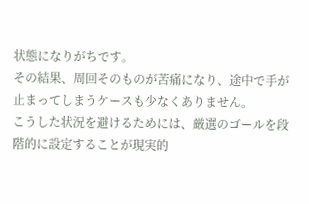状態になりがちです。
その結果、周回そのものが苦痛になり、途中で手が止まってしまうケースも少なくありません。
こうした状況を避けるためには、厳選のゴールを段階的に設定することが現実的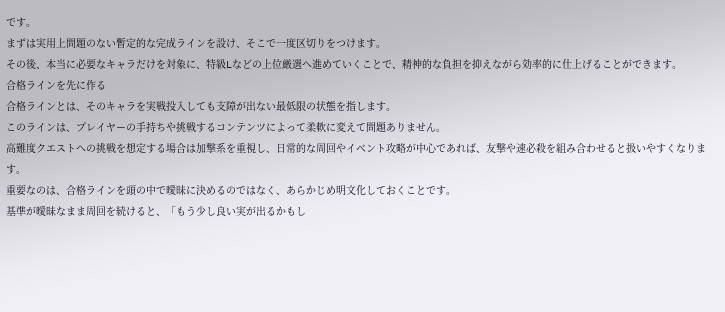です。
まずは実用上問題のない暫定的な完成ラインを設け、そこで一度区切りをつけます。
その後、本当に必要なキャラだけを対象に、特級Lなどの上位厳選へ進めていくことで、精神的な負担を抑えながら効率的に仕上げることができます。
合格ラインを先に作る
合格ラインとは、そのキャラを実戦投入しても支障が出ない最低限の状態を指します。
このラインは、プレイヤーの手持ちや挑戦するコンテンツによって柔軟に変えて問題ありません。
高難度クエストへの挑戦を想定する場合は加撃系を重視し、日常的な周回やイベント攻略が中心であれば、友撃や速必殺を組み合わせると扱いやすくなります。
重要なのは、合格ラインを頭の中で曖昧に決めるのではなく、あらかじめ明文化しておくことです。
基準が曖昧なまま周回を続けると、「もう少し良い実が出るかもし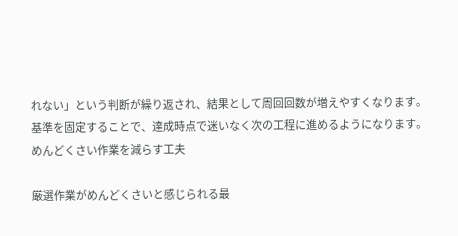れない」という判断が繰り返され、結果として周回回数が増えやすくなります。
基準を固定することで、達成時点で迷いなく次の工程に進めるようになります。
めんどくさい作業を減らす工夫

厳選作業がめんどくさいと感じられる最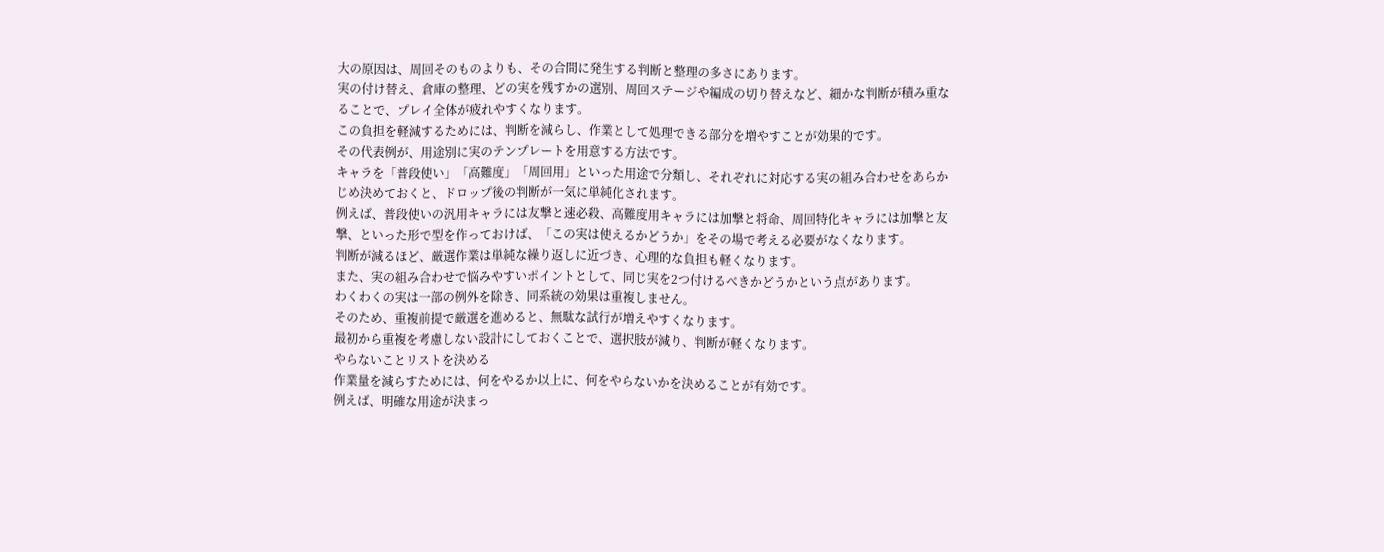大の原因は、周回そのものよりも、その合間に発生する判断と整理の多さにあります。
実の付け替え、倉庫の整理、どの実を残すかの選別、周回ステージや編成の切り替えなど、細かな判断が積み重なることで、プレイ全体が疲れやすくなります。
この負担を軽減するためには、判断を減らし、作業として処理できる部分を増やすことが効果的です。
その代表例が、用途別に実のテンプレートを用意する方法です。
キャラを「普段使い」「高難度」「周回用」といった用途で分類し、それぞれに対応する実の組み合わせをあらかじめ決めておくと、ドロップ後の判断が一気に単純化されます。
例えば、普段使いの汎用キャラには友撃と速必殺、高難度用キャラには加撃と将命、周回特化キャラには加撃と友撃、といった形で型を作っておけば、「この実は使えるかどうか」をその場で考える必要がなくなります。
判断が減るほど、厳選作業は単純な繰り返しに近づき、心理的な負担も軽くなります。
また、実の組み合わせで悩みやすいポイントとして、同じ実を2つ付けるべきかどうかという点があります。
わくわくの実は一部の例外を除き、同系統の効果は重複しません。
そのため、重複前提で厳選を進めると、無駄な試行が増えやすくなります。
最初から重複を考慮しない設計にしておくことで、選択肢が減り、判断が軽くなります。
やらないことリストを決める
作業量を減らすためには、何をやるか以上に、何をやらないかを決めることが有効です。
例えば、明確な用途が決まっ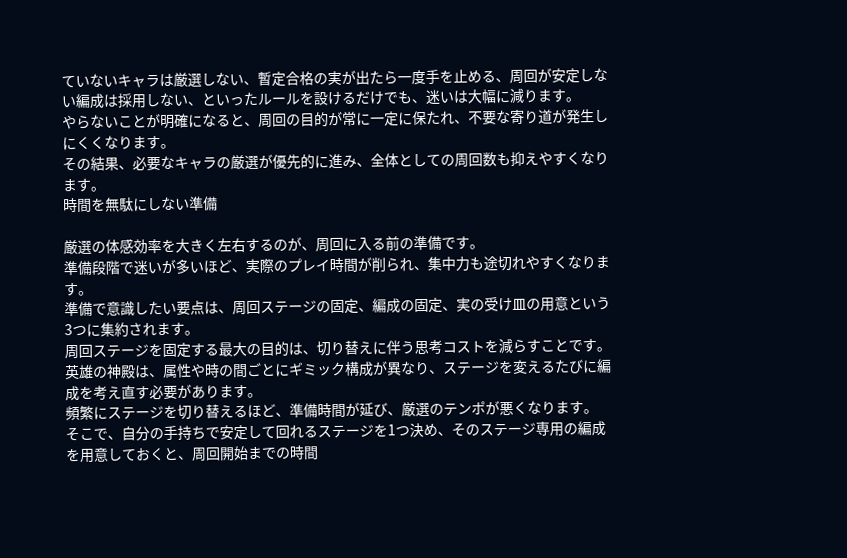ていないキャラは厳選しない、暫定合格の実が出たら一度手を止める、周回が安定しない編成は採用しない、といったルールを設けるだけでも、迷いは大幅に減ります。
やらないことが明確になると、周回の目的が常に一定に保たれ、不要な寄り道が発生しにくくなります。
その結果、必要なキャラの厳選が優先的に進み、全体としての周回数も抑えやすくなります。
時間を無駄にしない準備

厳選の体感効率を大きく左右するのが、周回に入る前の準備です。
準備段階で迷いが多いほど、実際のプレイ時間が削られ、集中力も途切れやすくなります。
準備で意識したい要点は、周回ステージの固定、編成の固定、実の受け皿の用意という3つに集約されます。
周回ステージを固定する最大の目的は、切り替えに伴う思考コストを減らすことです。
英雄の神殿は、属性や時の間ごとにギミック構成が異なり、ステージを変えるたびに編成を考え直す必要があります。
頻繁にステージを切り替えるほど、準備時間が延び、厳選のテンポが悪くなります。
そこで、自分の手持ちで安定して回れるステージを1つ決め、そのステージ専用の編成を用意しておくと、周回開始までの時間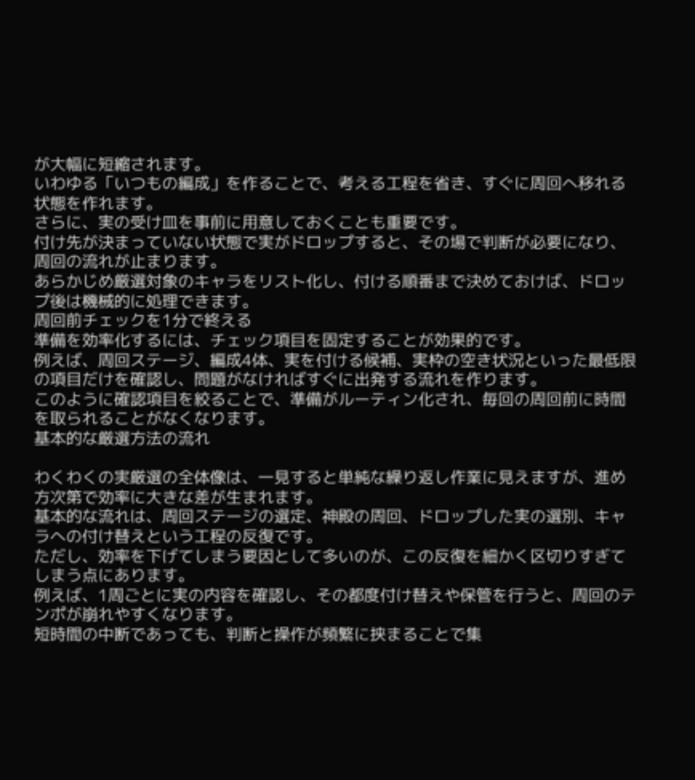が大幅に短縮されます。
いわゆる「いつもの編成」を作ることで、考える工程を省き、すぐに周回へ移れる状態を作れます。
さらに、実の受け皿を事前に用意しておくことも重要です。
付け先が決まっていない状態で実がドロップすると、その場で判断が必要になり、周回の流れが止まります。
あらかじめ厳選対象のキャラをリスト化し、付ける順番まで決めておけば、ドロップ後は機械的に処理できます。
周回前チェックを1分で終える
準備を効率化するには、チェック項目を固定することが効果的です。
例えば、周回ステージ、編成4体、実を付ける候補、実枠の空き状況といった最低限の項目だけを確認し、問題がなければすぐに出発する流れを作ります。
このように確認項目を絞ることで、準備がルーティン化され、毎回の周回前に時間を取られることがなくなります。
基本的な厳選方法の流れ

わくわくの実厳選の全体像は、一見すると単純な繰り返し作業に見えますが、進め方次第で効率に大きな差が生まれます。
基本的な流れは、周回ステージの選定、神殿の周回、ドロップした実の選別、キャラへの付け替えという工程の反復です。
ただし、効率を下げてしまう要因として多いのが、この反復を細かく区切りすぎてしまう点にあります。
例えば、1周ごとに実の内容を確認し、その都度付け替えや保管を行うと、周回のテンポが崩れやすくなります。
短時間の中断であっても、判断と操作が頻繁に挟まることで集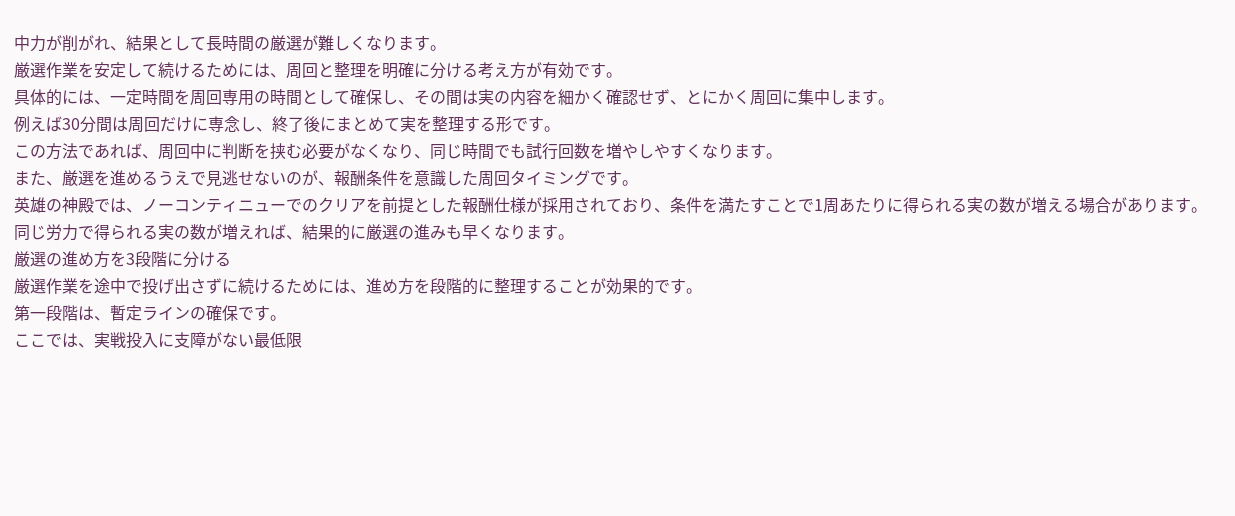中力が削がれ、結果として長時間の厳選が難しくなります。
厳選作業を安定して続けるためには、周回と整理を明確に分ける考え方が有効です。
具体的には、一定時間を周回専用の時間として確保し、その間は実の内容を細かく確認せず、とにかく周回に集中します。
例えば30分間は周回だけに専念し、終了後にまとめて実を整理する形です。
この方法であれば、周回中に判断を挟む必要がなくなり、同じ時間でも試行回数を増やしやすくなります。
また、厳選を進めるうえで見逃せないのが、報酬条件を意識した周回タイミングです。
英雄の神殿では、ノーコンティニューでのクリアを前提とした報酬仕様が採用されており、条件を満たすことで1周あたりに得られる実の数が増える場合があります。
同じ労力で得られる実の数が増えれば、結果的に厳選の進みも早くなります。
厳選の進め方を3段階に分ける
厳選作業を途中で投げ出さずに続けるためには、進め方を段階的に整理することが効果的です。
第一段階は、暫定ラインの確保です。
ここでは、実戦投入に支障がない最低限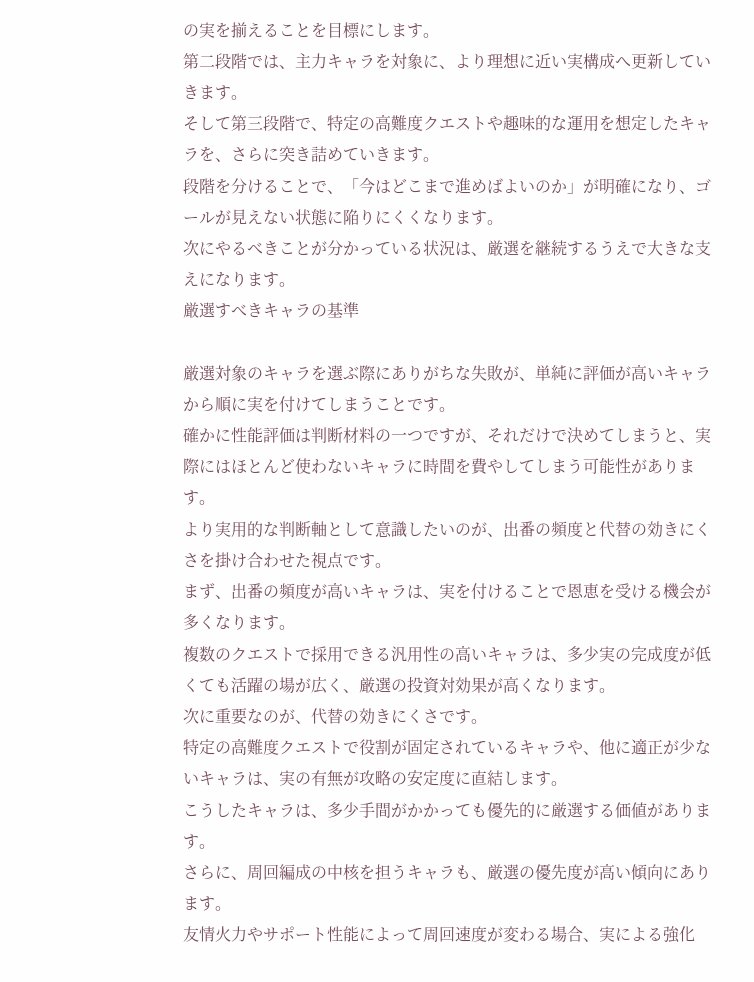の実を揃えることを目標にします。
第二段階では、主力キャラを対象に、より理想に近い実構成へ更新していきます。
そして第三段階で、特定の高難度クエストや趣味的な運用を想定したキャラを、さらに突き詰めていきます。
段階を分けることで、「今はどこまで進めばよいのか」が明確になり、ゴールが見えない状態に陥りにくくなります。
次にやるべきことが分かっている状況は、厳選を継続するうえで大きな支えになります。
厳選すべきキャラの基準

厳選対象のキャラを選ぶ際にありがちな失敗が、単純に評価が高いキャラから順に実を付けてしまうことです。
確かに性能評価は判断材料の一つですが、それだけで決めてしまうと、実際にはほとんど使わないキャラに時間を費やしてしまう可能性があります。
より実用的な判断軸として意識したいのが、出番の頻度と代替の効きにくさを掛け合わせた視点です。
まず、出番の頻度が高いキャラは、実を付けることで恩恵を受ける機会が多くなります。
複数のクエストで採用できる汎用性の高いキャラは、多少実の完成度が低くても活躍の場が広く、厳選の投資対効果が高くなります。
次に重要なのが、代替の効きにくさです。
特定の高難度クエストで役割が固定されているキャラや、他に適正が少ないキャラは、実の有無が攻略の安定度に直結します。
こうしたキャラは、多少手間がかかっても優先的に厳選する価値があります。
さらに、周回編成の中核を担うキャラも、厳選の優先度が高い傾向にあります。
友情火力やサポート性能によって周回速度が変わる場合、実による強化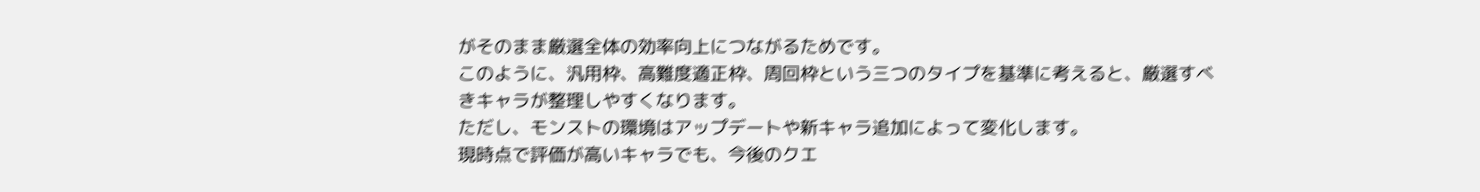がそのまま厳選全体の効率向上につながるためです。
このように、汎用枠、高難度適正枠、周回枠という三つのタイプを基準に考えると、厳選すべきキャラが整理しやすくなります。
ただし、モンストの環境はアップデートや新キャラ追加によって変化します。
現時点で評価が高いキャラでも、今後のクエ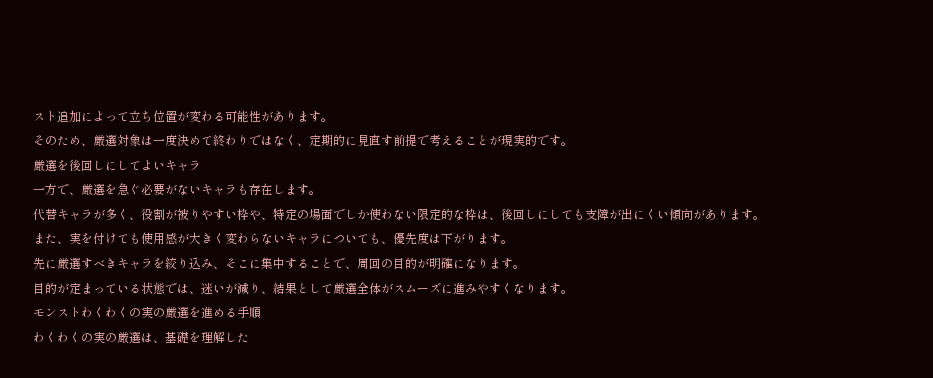スト追加によって立ち位置が変わる可能性があります。
そのため、厳選対象は一度決めて終わりではなく、定期的に見直す前提で考えることが現実的です。
厳選を後回しにしてよいキャラ
一方で、厳選を急ぐ必要がないキャラも存在します。
代替キャラが多く、役割が被りやすい枠や、特定の場面でしか使わない限定的な枠は、後回しにしても支障が出にくい傾向があります。
また、実を付けても使用感が大きく変わらないキャラについても、優先度は下がります。
先に厳選すべきキャラを絞り込み、そこに集中することで、周回の目的が明確になります。
目的が定まっている状態では、迷いが減り、結果として厳選全体がスムーズに進みやすくなります。
モンストわくわくの実の厳選を進める手順
わくわくの実の厳選は、基礎を理解した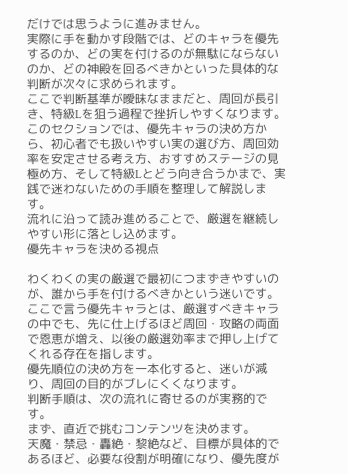だけでは思うように進みません。
実際に手を動かす段階では、どのキャラを優先するのか、どの実を付けるのが無駄にならないのか、どの神殿を回るべきかといった具体的な判断が次々に求められます。
ここで判断基準が曖昧なままだと、周回が長引き、特級Lを狙う過程で挫折しやすくなります。
このセクションでは、優先キャラの決め方から、初心者でも扱いやすい実の選び方、周回効率を安定させる考え方、おすすめステージの見極め方、そして特級Lとどう向き合うかまで、実践で迷わないための手順を整理して解説します。
流れに沿って読み進めることで、厳選を継続しやすい形に落とし込めます。
優先キャラを決める視点

わくわくの実の厳選で最初につまずきやすいのが、誰から手を付けるべきかという迷いです。
ここで言う優先キャラとは、厳選すべきキャラの中でも、先に仕上げるほど周回・攻略の両面で恩恵が増え、以後の厳選効率まで押し上げてくれる存在を指します。
優先順位の決め方を一本化すると、迷いが減り、周回の目的がブレにくくなります。
判断手順は、次の流れに寄せるのが実務的です。
まず、直近で挑むコンテンツを決めます。
天魔・禁忌・轟絶・黎絶など、目標が具体的であるほど、必要な役割が明確になり、優先度が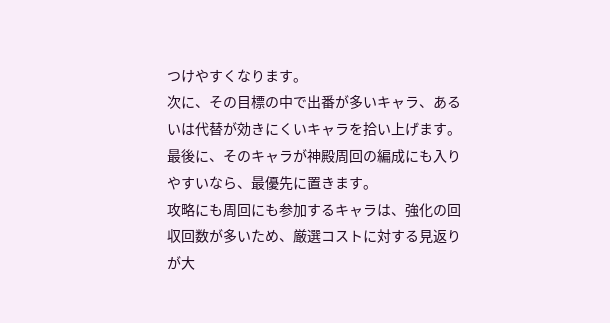つけやすくなります。
次に、その目標の中で出番が多いキャラ、あるいは代替が効きにくいキャラを拾い上げます。
最後に、そのキャラが神殿周回の編成にも入りやすいなら、最優先に置きます。
攻略にも周回にも参加するキャラは、強化の回収回数が多いため、厳選コストに対する見返りが大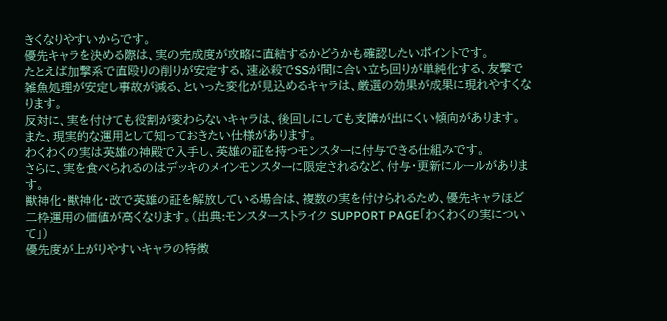きくなりやすいからです。
優先キャラを決める際は、実の完成度が攻略に直結するかどうかも確認したいポイントです。
たとえば加撃系で直殴りの削りが安定する、速必殺でSSが間に合い立ち回りが単純化する、友撃で雑魚処理が安定し事故が減る、といった変化が見込めるキャラは、厳選の効果が成果に現れやすくなります。
反対に、実を付けても役割が変わらないキャラは、後回しにしても支障が出にくい傾向があります。
また、現実的な運用として知っておきたい仕様があります。
わくわくの実は英雄の神殿で入手し、英雄の証を持つモンスターに付与できる仕組みです。
さらに、実を食べられるのはデッキのメインモンスターに限定されるなど、付与・更新にルールがあります。
獣神化・獣神化・改で英雄の証を解放している場合は、複数の実を付けられるため、優先キャラほど二枠運用の価値が高くなります。(出典:モンスターストライク SUPPORT PAGE「わくわくの実について」)
優先度が上がりやすいキャラの特徴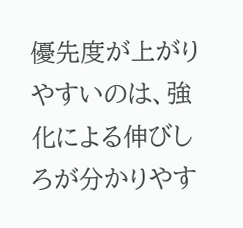優先度が上がりやすいのは、強化による伸びしろが分かりやす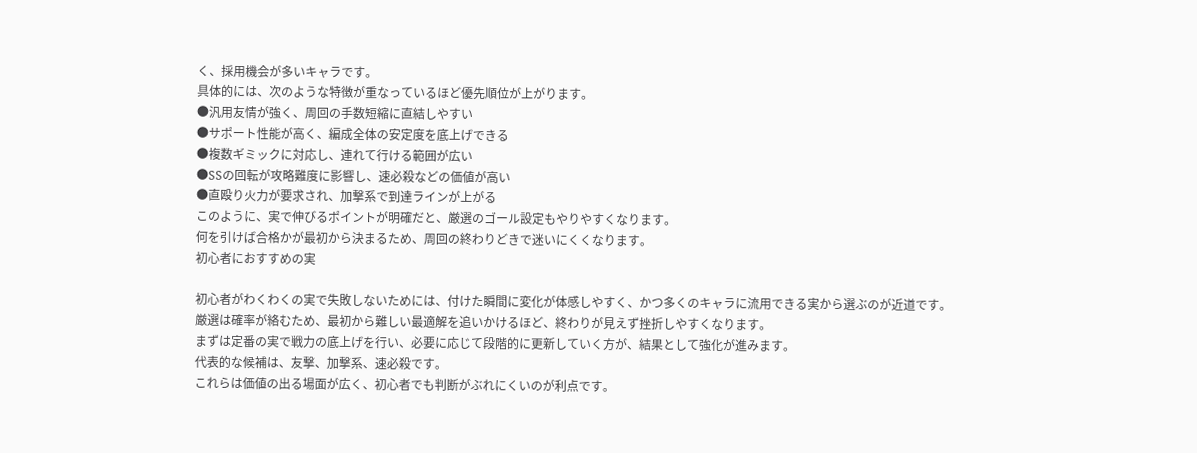く、採用機会が多いキャラです。
具体的には、次のような特徴が重なっているほど優先順位が上がります。
●汎用友情が強く、周回の手数短縮に直結しやすい
●サポート性能が高く、編成全体の安定度を底上げできる
●複数ギミックに対応し、連れて行ける範囲が広い
●SSの回転が攻略難度に影響し、速必殺などの価値が高い
●直殴り火力が要求され、加撃系で到達ラインが上がる
このように、実で伸びるポイントが明確だと、厳選のゴール設定もやりやすくなります。
何を引けば合格かが最初から決まるため、周回の終わりどきで迷いにくくなります。
初心者におすすめの実

初心者がわくわくの実で失敗しないためには、付けた瞬間に変化が体感しやすく、かつ多くのキャラに流用できる実から選ぶのが近道です。
厳選は確率が絡むため、最初から難しい最適解を追いかけるほど、終わりが見えず挫折しやすくなります。
まずは定番の実で戦力の底上げを行い、必要に応じて段階的に更新していく方が、結果として強化が進みます。
代表的な候補は、友撃、加撃系、速必殺です。
これらは価値の出る場面が広く、初心者でも判断がぶれにくいのが利点です。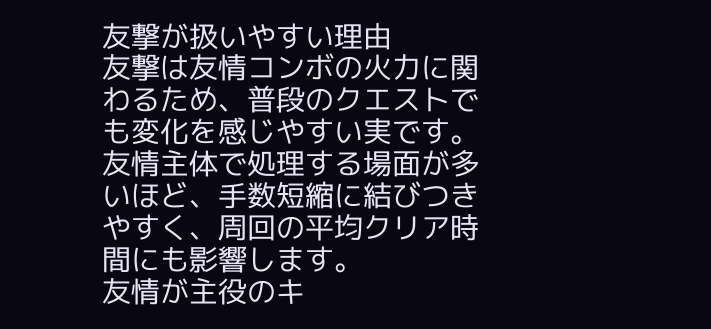友撃が扱いやすい理由
友撃は友情コンボの火力に関わるため、普段のクエストでも変化を感じやすい実です。
友情主体で処理する場面が多いほど、手数短縮に結びつきやすく、周回の平均クリア時間にも影響します。
友情が主役のキ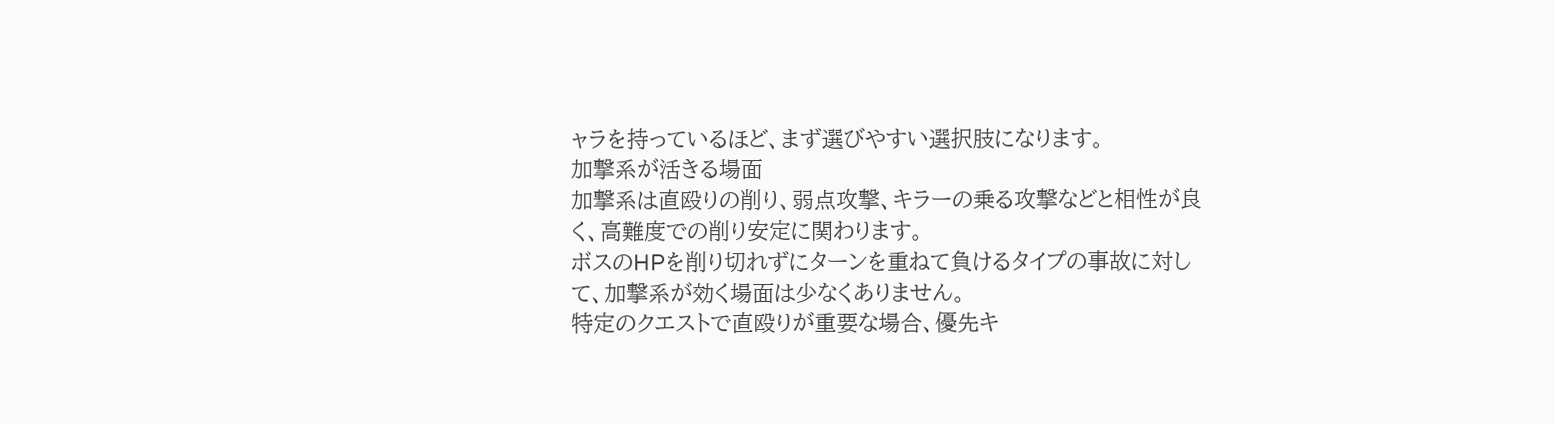ャラを持っているほど、まず選びやすい選択肢になります。
加撃系が活きる場面
加撃系は直殴りの削り、弱点攻撃、キラーの乗る攻撃などと相性が良く、高難度での削り安定に関わります。
ボスのHPを削り切れずにターンを重ねて負けるタイプの事故に対して、加撃系が効く場面は少なくありません。
特定のクエストで直殴りが重要な場合、優先キ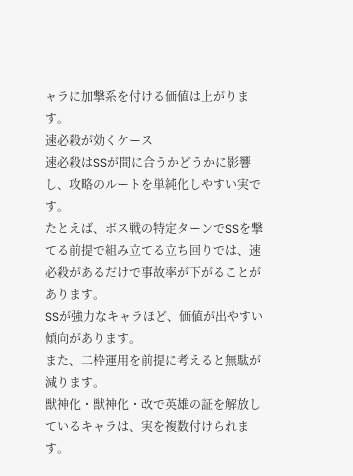ャラに加撃系を付ける価値は上がります。
速必殺が効くケース
速必殺はSSが間に合うかどうかに影響し、攻略のルートを単純化しやすい実です。
たとえば、ボス戦の特定ターンでSSを撃てる前提で組み立てる立ち回りでは、速必殺があるだけで事故率が下がることがあります。
SSが強力なキャラほど、価値が出やすい傾向があります。
また、二枠運用を前提に考えると無駄が減ります。
獣神化・獣神化・改で英雄の証を解放しているキャラは、実を複数付けられます。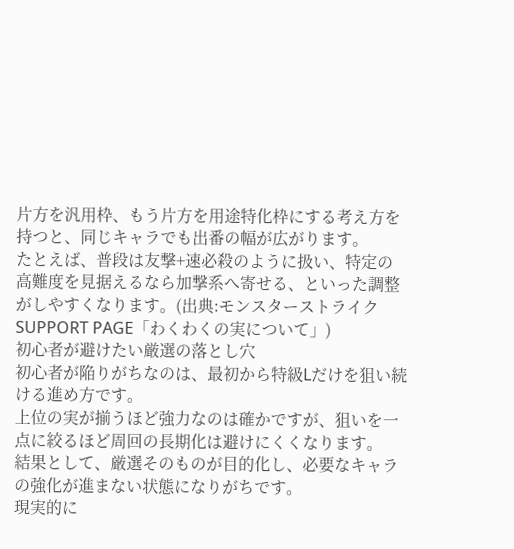片方を汎用枠、もう片方を用途特化枠にする考え方を持つと、同じキャラでも出番の幅が広がります。
たとえば、普段は友撃+速必殺のように扱い、特定の高難度を見据えるなら加撃系へ寄せる、といった調整がしやすくなります。(出典:モンスターストライク SUPPORT PAGE「わくわくの実について」)
初心者が避けたい厳選の落とし穴
初心者が陥りがちなのは、最初から特級Lだけを狙い続ける進め方です。
上位の実が揃うほど強力なのは確かですが、狙いを一点に絞るほど周回の長期化は避けにくくなります。
結果として、厳選そのものが目的化し、必要なキャラの強化が進まない状態になりがちです。
現実的に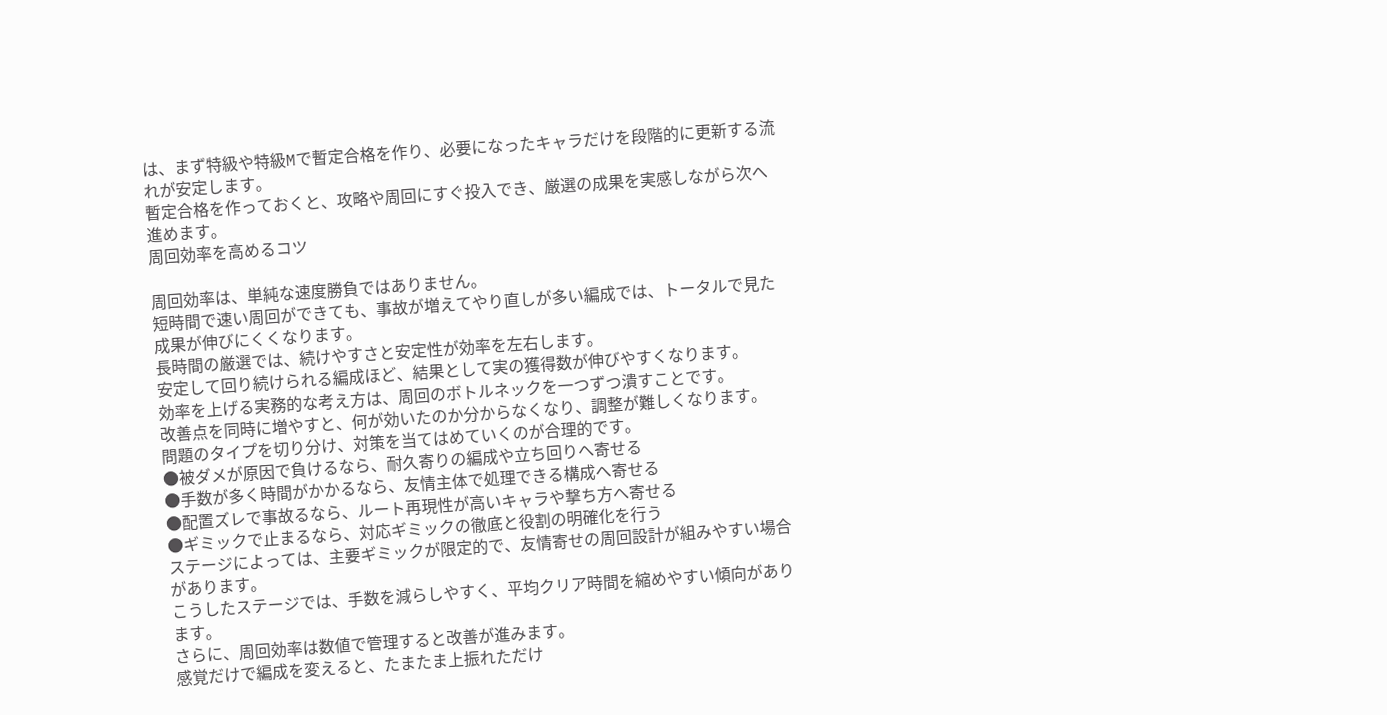は、まず特級や特級Mで暫定合格を作り、必要になったキャラだけを段階的に更新する流れが安定します。
暫定合格を作っておくと、攻略や周回にすぐ投入でき、厳選の成果を実感しながら次へ進めます。
周回効率を高めるコツ

周回効率は、単純な速度勝負ではありません。
短時間で速い周回ができても、事故が増えてやり直しが多い編成では、トータルで見た成果が伸びにくくなります。
長時間の厳選では、続けやすさと安定性が効率を左右します。
安定して回り続けられる編成ほど、結果として実の獲得数が伸びやすくなります。
効率を上げる実務的な考え方は、周回のボトルネックを一つずつ潰すことです。
改善点を同時に増やすと、何が効いたのか分からなくなり、調整が難しくなります。
問題のタイプを切り分け、対策を当てはめていくのが合理的です。
●被ダメが原因で負けるなら、耐久寄りの編成や立ち回りへ寄せる
●手数が多く時間がかかるなら、友情主体で処理できる構成へ寄せる
●配置ズレで事故るなら、ルート再現性が高いキャラや撃ち方へ寄せる
●ギミックで止まるなら、対応ギミックの徹底と役割の明確化を行う
ステージによっては、主要ギミックが限定的で、友情寄せの周回設計が組みやすい場合があります。
こうしたステージでは、手数を減らしやすく、平均クリア時間を縮めやすい傾向があります。
さらに、周回効率は数値で管理すると改善が進みます。
感覚だけで編成を変えると、たまたま上振れただけ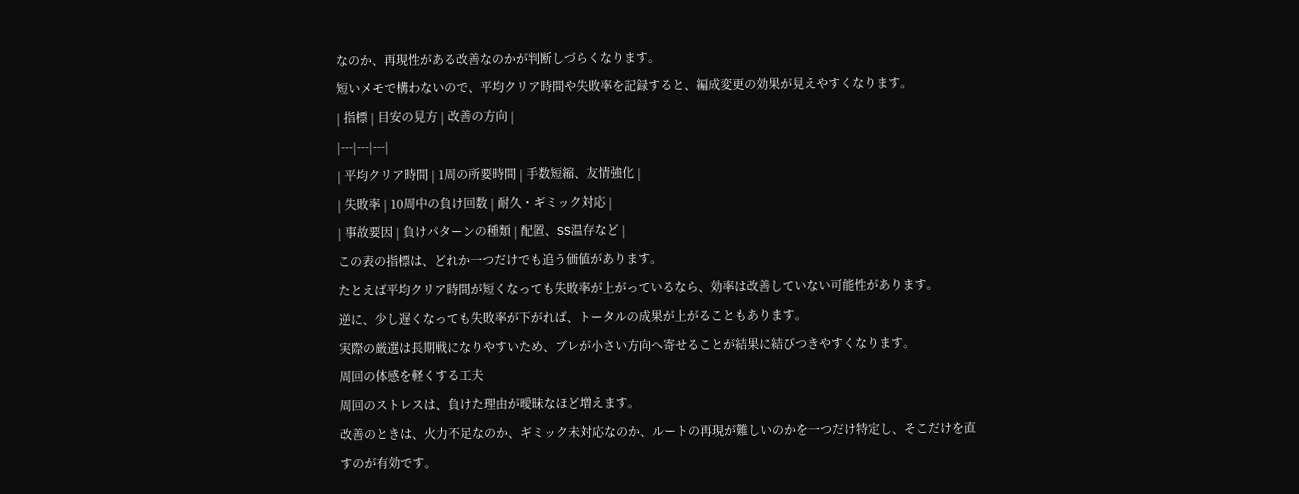なのか、再現性がある改善なのかが判断しづらくなります。
短いメモで構わないので、平均クリア時間や失敗率を記録すると、編成変更の効果が見えやすくなります。
| 指標 | 目安の見方 | 改善の方向 |
|---|---|---|
| 平均クリア時間 | 1周の所要時間 | 手数短縮、友情強化 |
| 失敗率 | 10周中の負け回数 | 耐久・ギミック対応 |
| 事故要因 | 負けパターンの種類 | 配置、SS温存など |
この表の指標は、どれか一つだけでも追う価値があります。
たとえば平均クリア時間が短くなっても失敗率が上がっているなら、効率は改善していない可能性があります。
逆に、少し遅くなっても失敗率が下がれば、トータルの成果が上がることもあります。
実際の厳選は長期戦になりやすいため、ブレが小さい方向へ寄せることが結果に結びつきやすくなります。
周回の体感を軽くする工夫
周回のストレスは、負けた理由が曖昧なほど増えます。
改善のときは、火力不足なのか、ギミック未対応なのか、ルートの再現が難しいのかを一つだけ特定し、そこだけを直すのが有効です。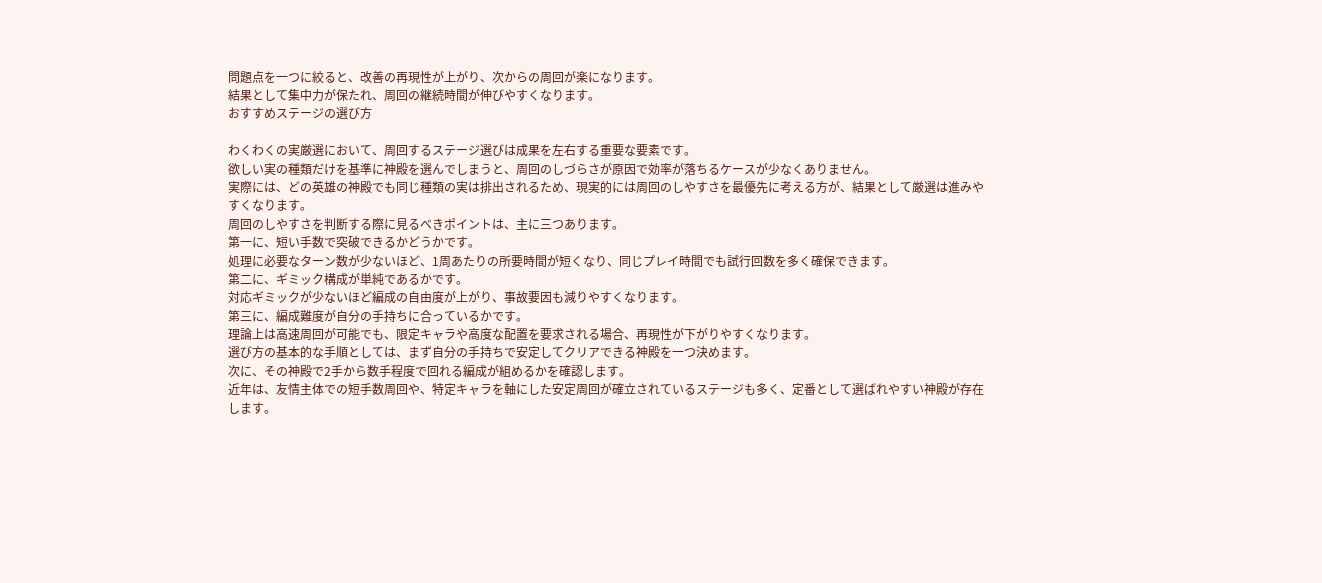問題点を一つに絞ると、改善の再現性が上がり、次からの周回が楽になります。
結果として集中力が保たれ、周回の継続時間が伸びやすくなります。
おすすめステージの選び方

わくわくの実厳選において、周回するステージ選びは成果を左右する重要な要素です。
欲しい実の種類だけを基準に神殿を選んでしまうと、周回のしづらさが原因で効率が落ちるケースが少なくありません。
実際には、どの英雄の神殿でも同じ種類の実は排出されるため、現実的には周回のしやすさを最優先に考える方が、結果として厳選は進みやすくなります。
周回のしやすさを判断する際に見るべきポイントは、主に三つあります。
第一に、短い手数で突破できるかどうかです。
処理に必要なターン数が少ないほど、1周あたりの所要時間が短くなり、同じプレイ時間でも試行回数を多く確保できます。
第二に、ギミック構成が単純であるかです。
対応ギミックが少ないほど編成の自由度が上がり、事故要因も減りやすくなります。
第三に、編成難度が自分の手持ちに合っているかです。
理論上は高速周回が可能でも、限定キャラや高度な配置を要求される場合、再現性が下がりやすくなります。
選び方の基本的な手順としては、まず自分の手持ちで安定してクリアできる神殿を一つ決めます。
次に、その神殿で2手から数手程度で回れる編成が組めるかを確認します。
近年は、友情主体での短手数周回や、特定キャラを軸にした安定周回が確立されているステージも多く、定番として選ばれやすい神殿が存在します。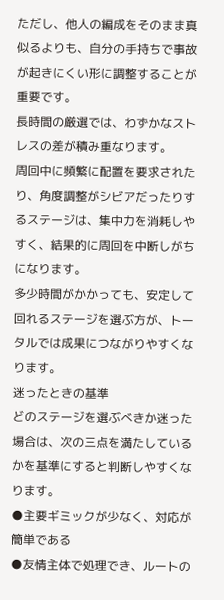ただし、他人の編成をそのまま真似るよりも、自分の手持ちで事故が起きにくい形に調整することが重要です。
長時間の厳選では、わずかなストレスの差が積み重なります。
周回中に頻繁に配置を要求されたり、角度調整がシビアだったりするステージは、集中力を消耗しやすく、結果的に周回を中断しがちになります。
多少時間がかかっても、安定して回れるステージを選ぶ方が、トータルでは成果につながりやすくなります。
迷ったときの基準
どのステージを選ぶべきか迷った場合は、次の三点を満たしているかを基準にすると判断しやすくなります。
●主要ギミックが少なく、対応が簡単である
●友情主体で処理でき、ルートの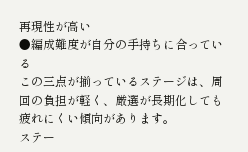再現性が高い
●編成難度が自分の手持ちに合っている
この三点が揃っているステージは、周回の負担が軽く、厳選が長期化しても疲れにくい傾向があります。
ステー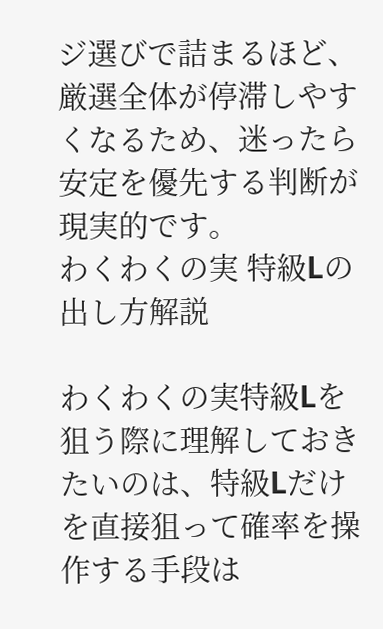ジ選びで詰まるほど、厳選全体が停滞しやすくなるため、迷ったら安定を優先する判断が現実的です。
わくわくの実 特級Lの出し方解説

わくわくの実特級Lを狙う際に理解しておきたいのは、特級Lだけを直接狙って確率を操作する手段は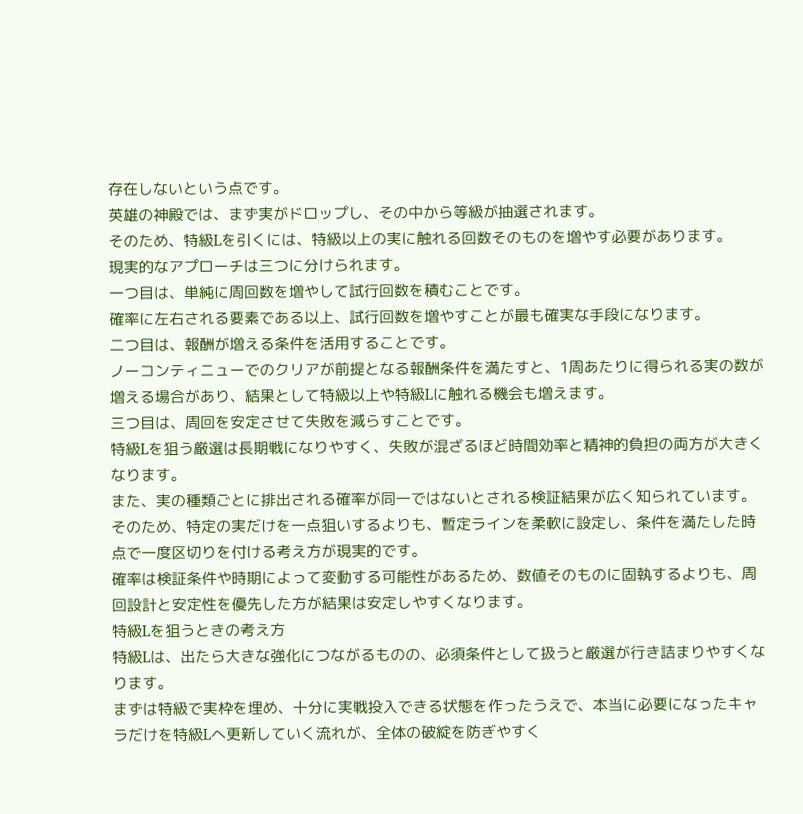存在しないという点です。
英雄の神殿では、まず実がドロップし、その中から等級が抽選されます。
そのため、特級Lを引くには、特級以上の実に触れる回数そのものを増やす必要があります。
現実的なアプローチは三つに分けられます。
一つ目は、単純に周回数を増やして試行回数を積むことです。
確率に左右される要素である以上、試行回数を増やすことが最も確実な手段になります。
二つ目は、報酬が増える条件を活用することです。
ノーコンティニューでのクリアが前提となる報酬条件を満たすと、1周あたりに得られる実の数が増える場合があり、結果として特級以上や特級Lに触れる機会も増えます。
三つ目は、周回を安定させて失敗を減らすことです。
特級Lを狙う厳選は長期戦になりやすく、失敗が混ざるほど時間効率と精神的負担の両方が大きくなります。
また、実の種類ごとに排出される確率が同一ではないとされる検証結果が広く知られています。
そのため、特定の実だけを一点狙いするよりも、暫定ラインを柔軟に設定し、条件を満たした時点で一度区切りを付ける考え方が現実的です。
確率は検証条件や時期によって変動する可能性があるため、数値そのものに固執するよりも、周回設計と安定性を優先した方が結果は安定しやすくなります。
特級Lを狙うときの考え方
特級Lは、出たら大きな強化につながるものの、必須条件として扱うと厳選が行き詰まりやすくなります。
まずは特級で実枠を埋め、十分に実戦投入できる状態を作ったうえで、本当に必要になったキャラだけを特級Lへ更新していく流れが、全体の破綻を防ぎやすく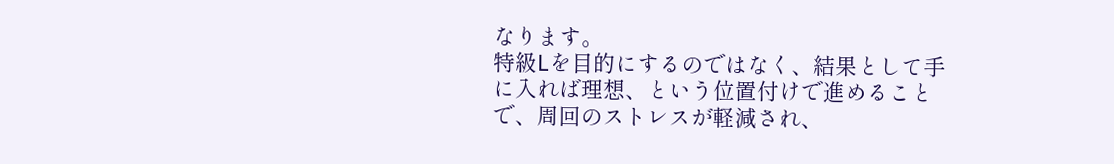なります。
特級Lを目的にするのではなく、結果として手に入れば理想、という位置付けで進めることで、周回のストレスが軽減され、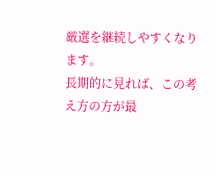厳選を継続しやすくなります。
長期的に見れば、この考え方の方が最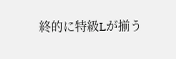終的に特級Lが揃う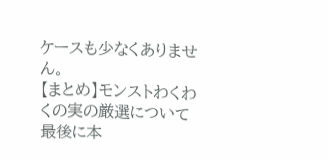ケースも少なくありません。
【まとめ】モンストわくわくの実の厳選について
最後に本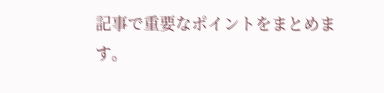記事で重要なポイントをまとめます。